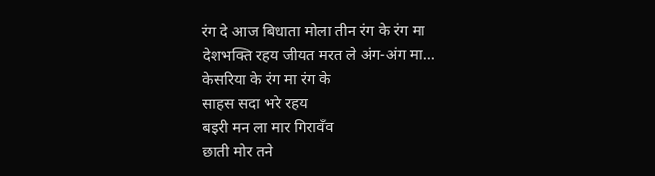रंग दे आज बिधाता मोला तीन रंग के रंग मा
देशभक्ति रहय जीयत मरत ले अंग-अंग मा...
केसरिया के रंग मा रंग के
साहस सदा भरे रहय
बइरी मन ला मार गिरावँव
छाती मोर तने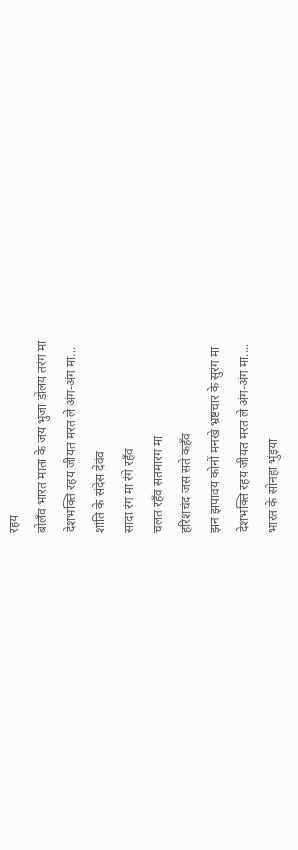रहय
बोलँव भारत माता के जय भुजा डोलय तरंग मा
देशभक्ति रहय जीयत मरत ले अंग-अंग मा...
शांति के संदेस देवंव
सादा रंग मा रंगे रहँव
चलत रहँव सतमारग मा
हरिशचंद जस सते कहँव
झन झपावय कोनों मनखे भ्रष्टचार के सुरंग मा
देशभक्ति रहय जीयत मरत ले अंग-अंग मा....
भारत के सोनहा भुंइया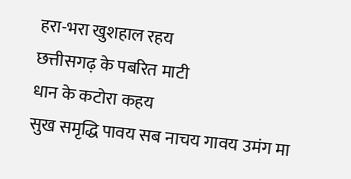हरा-भरा खुशहाल रहय
छत्तीसगढ़ के पबरित माटी
धान के कटोरा कहय
सुख समृद्धि पावय सब नाचय गावय उमंग मा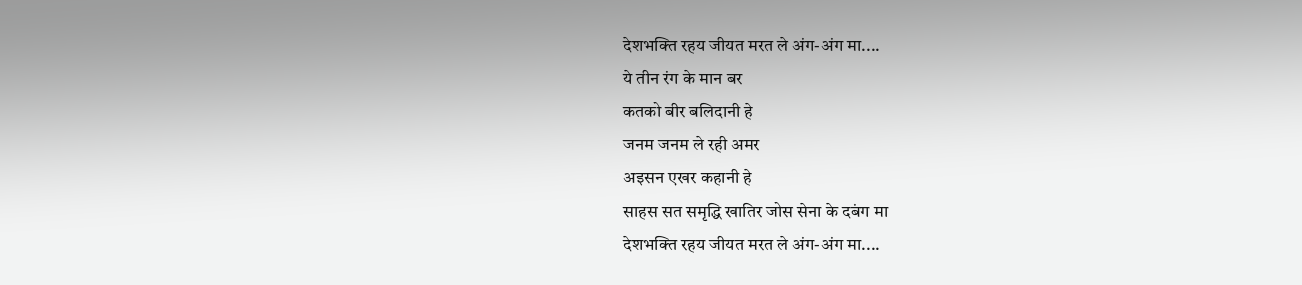देशभक्ति रहय जीयत मरत ले अंग-अंग मा....
ये तीन रंग के मान बर
कतको बीर बलिदानी हे
जनम जनम ले रही अमर
अइसन एखर कहानी हे
साहस सत समृद्धि खातिर जोस सेना के दबंग मा
देशभक्ति रहय जीयत मरत ले अंग-अंग मा....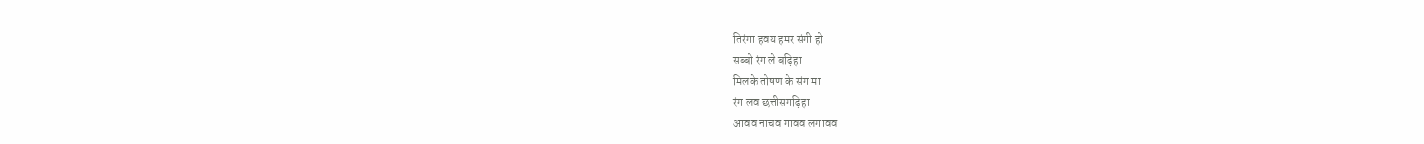तिरंगा हवय हमर संगी हो
सब्बो रंग ले बढ़िहा
मिलके तोषण के संग मा
रंग लव छत्तीसगढ़िहा
आवव नाचव गावव लगावव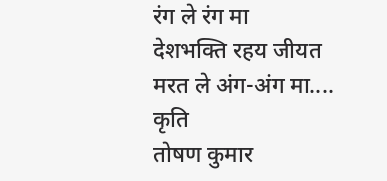रंग ले रंग मा
देशभक्ति रहय जीयत मरत ले अंग-अंग मा....
कृति
तोषण कुमार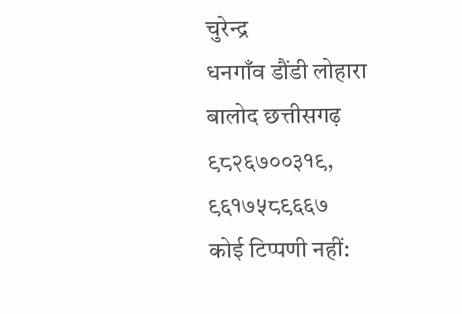चुरेन्द्र
धनगाँव डौंडी लोहारा
बालोद छत्तीसगढ़
९८२६७००३१९,
९६१७५८९६६७
कोई टिप्पणी नहीं: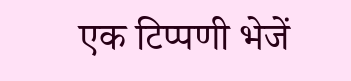एक टिप्पणी भेजें